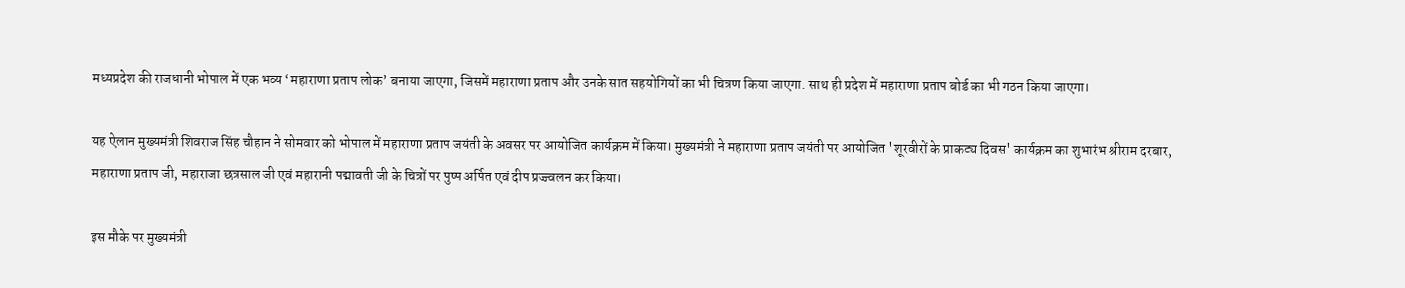मध्यप्रदेश की राजधानी भोपाल में एक भव्य ‘महाराणा प्रताप लोक’ बनाया जाएगा, जिसमें महाराणा प्रताप और उनके सात सहयोगियों का भी चित्रण किया जाएगा. साथ ही प्रदेश में महाराणा प्रताप बोर्ड का भी गठन किया जाएगा।

यह ऐलान मुख्यमंत्री शिवराज सिंह चौहान ने सोमवार को भोपाल में महाराणा प्रताप जयंती के अवसर पर आयोजित कार्यक्रम में किया। मुख्यमंत्री ने महाराणा प्रताप जयंती पर आयोजित 'शूरवीरों के प्राकट्य दिवस' कार्यक्रम का शुभारंभ श्रीराम दरबार,  महाराणा प्रताप जी, महाराजा छत्रसाल जी एवं महारानी पद्मावती जी के चित्रों पर पुष्प अर्पित एवं दीप प्रज्ज्वलन कर किया।

इस मौके पर मुख्यमंत्री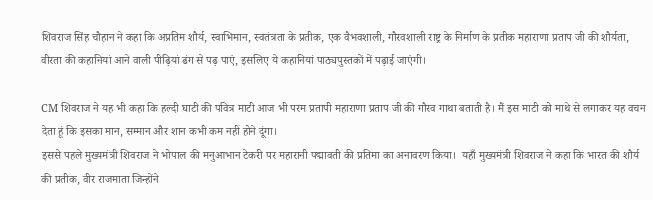शिवराज सिंह चौहान ने कहा कि अप्रतिम शौर्य, स्वाभिमान, स्वतंत्रता के प्रतीक, एक वैभवशाली, गौरवशाली राष्ट्र के निर्माण के प्रतीक महाराणा प्रताप जी की शौर्यता, वीरता की कहानियां आने वाली पीढ़ियां ढंग से पढ़ पाएं, इसलिए ये कहानियां पाठ्यपुस्तकों में पढ़ाई जाएंगी।

CM शिवराज ने यह भी कहा कि हल्दी घाटी की पवित्र माटी आज भी परम प्रतापी महाराणा प्रताप जी की गौरव गाथा बताती है। मैं इस माटी को माथे से लगाकर यह वचन देता हूं कि इसका मान, सम्मान और शान कभी कम नहीं होने दूंगा।
इससे पहले मुख्यमंत्री शिवराज ने भोपाल की मनुआभान टेकरी पर महारानी पद्मावती की प्रतिमा का अनावरण किया।  यहाँ मुख्यमंत्री शिवराज ने कहा कि भारत की शौर्य की प्रतीक, वीर राजमाता जिन्होंने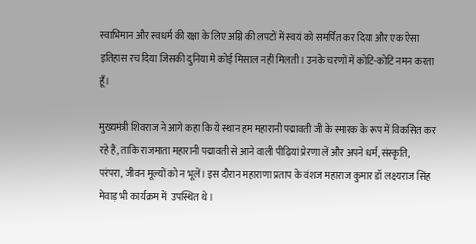स्वाभिमान और स्वधर्म की रक्षा के लिए अग्नि की लपटों में स्वयं को समर्पित कर दिया और एक ऐसा इतिहास रच दिया जिसकी दुनिया मे कोई मिसाल नहीं मिलती। उनके चरणों में कोटि-कोटि नमन करता हूँ।

मुख्यमंत्री शिवराज ने आगे कहा कि ये स्थान हम महारानी पद्मावती जी के स्मारक के रूप में विकसित कर रहे हैं, ताकि राजमाता महारानी पद्मावती से आने वाली पीढ़ियां प्रेरणा लें और अपने धर्म, संस्कृति, परंपरा, जीवन मूल्यों को न भूलें। इस दौरान महाराणा प्रताप के वंशज महाराज कुमार डॉ लक्ष्यराज सिंह मेवाड़ भी कार्यक्रम में  उपस्थित थे।